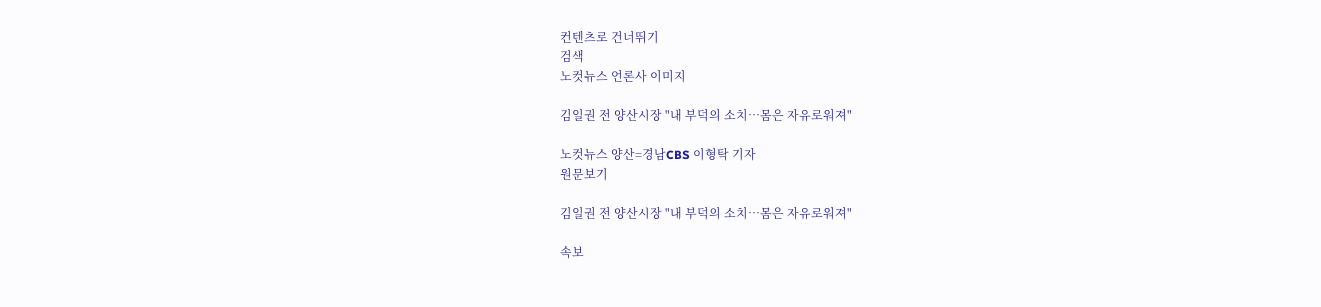컨텐츠로 건너뛰기
검색
노컷뉴스 언론사 이미지

김일권 전 양산시장 "내 부덕의 소치…몸은 자유로워져"

노컷뉴스 양산=경남CBS 이형탁 기자
원문보기

김일권 전 양산시장 "내 부덕의 소치…몸은 자유로워져"

속보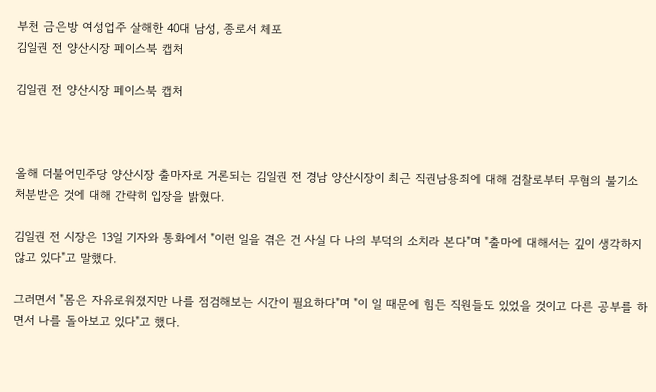부천 금은방 여성업주 살해한 40대 남성, 종로서 체포
김일권 전 양산시장 페이스북 캡처

김일권 전 양산시장 페이스북 캡처



올해 더불어민주당 양산시장 출마자로 거론되는 김일권 전 경남 양산시장이 최근 직권남용죄에 대해 검찰로부터 무혐의 불기소 처분받은 것에 대해 간략히 입장을 밝혔다.

김일권 전 시장은 13일 기자와 통화에서 "이런 일을 겪은 건 사실 다 나의 부덕의 소치라 본다"며 "출마에 대해서는 깊이 생각하지 않고 있다"고 말했다.

그러면서 "몸은 자유로워졌지만 나를 점검해보는 시간이 필요하다"며 "이 일 때문에 힘든 직원들도 있었을 것이고 다른 공부를 하면서 나를 돌아보고 있다"고 했다.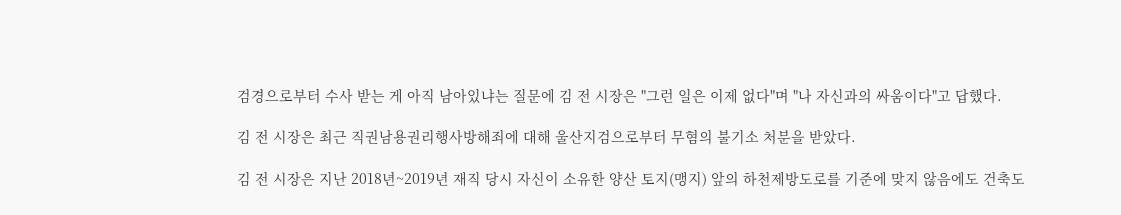검경으로부터 수사 받는 게 아직 남아있냐는 질문에 김 전 시장은 "그런 일은 이제 없다"며 "나 자신과의 싸움이다"고 답했다.

김 전 시장은 최근 직권남용권리행사방해죄에 대해 울산지검으로부터 무혐의 불기소 처분을 받았다.

김 전 시장은 지난 2018년~2019년 재직 당시 자신이 소유한 양산 토지(맹지) 앞의 하천제방도로를 기준에 맞지 않음에도 건축도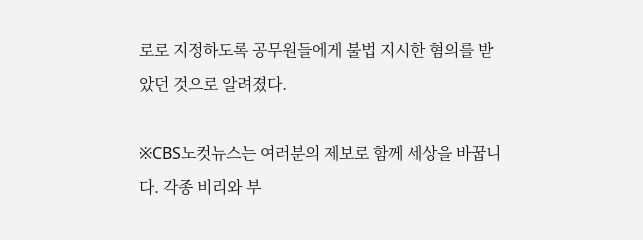로로 지정하도록 공무원들에게 불법 지시한 혐의를 받았던 것으로 알려졌다.

※CBS노컷뉴스는 여러분의 제보로 함께 세상을 바꿉니다. 각종 비리와 부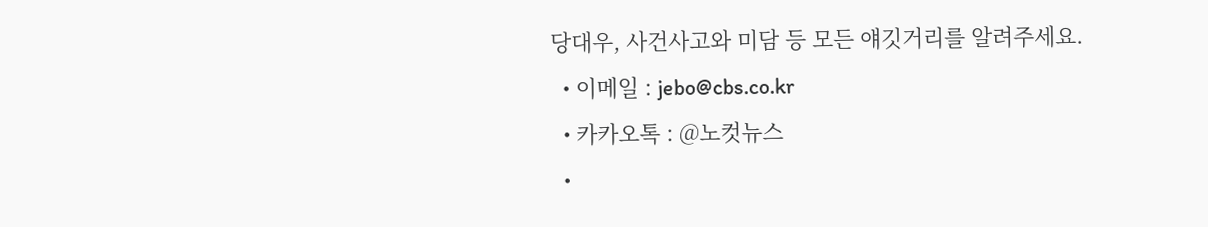당대우, 사건사고와 미담 등 모든 얘깃거리를 알려주세요.
  • 이메일 : jebo@cbs.co.kr
  • 카카오톡 : @노컷뉴스
  •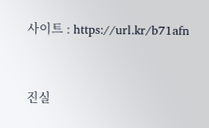사이트 : https://url.kr/b71afn


진실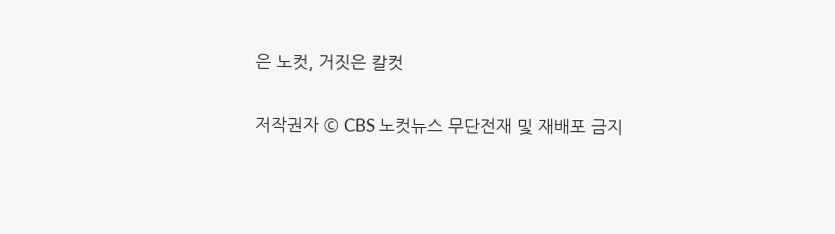은 노컷, 거짓은 칼컷

저작권자 © CBS 노컷뉴스 무단전재 및 재배포 금지